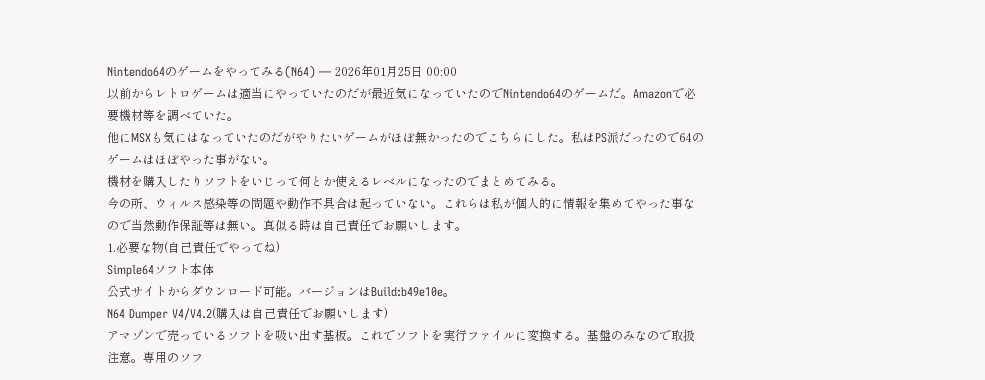Nintendo64のゲームをやってみる(N64) ― 2026年01月25日 00:00
以前からレトロゲームは適当にやっていたのだが最近気になっていたのでNintendo64のゲームだ。Amazonで必要機材等を調べていた。
他にMSXも気にはなっていたのだがやりたいゲームがほぼ無かったのでこちらにした。私はPS派だったので64のゲームはほぼやった事がない。
機材を購入したりソフトをいじって何とか使えるレベルになったのでまとめてみる。
今の所、ウィルス感染等の問題や動作不具合は起っていない。これらは私が個人的に情報を集めてやった事なので当然動作保証等は無い。真似る時は自己責任でお願いします。
1.必要な物(自己責任でやってね)
Simple64ソフト本体
公式サイトからダウンロード可能。バージョンはBuild:b49e10e。
N64 Dumper V4/V4.2(購入は自己責任でお願いします)
アマゾンで売っているソフトを吸い出す基板。これでソフトを実行ファイルに変換する。基盤のみなので取扱注意。専用のソフ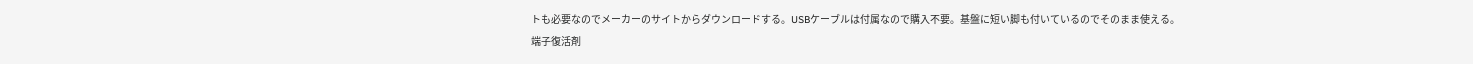トも必要なのでメーカーのサイトからダウンロードする。USBケーブルは付属なので購入不要。基盤に短い脚も付いているのでそのまま使える。
端子復活剤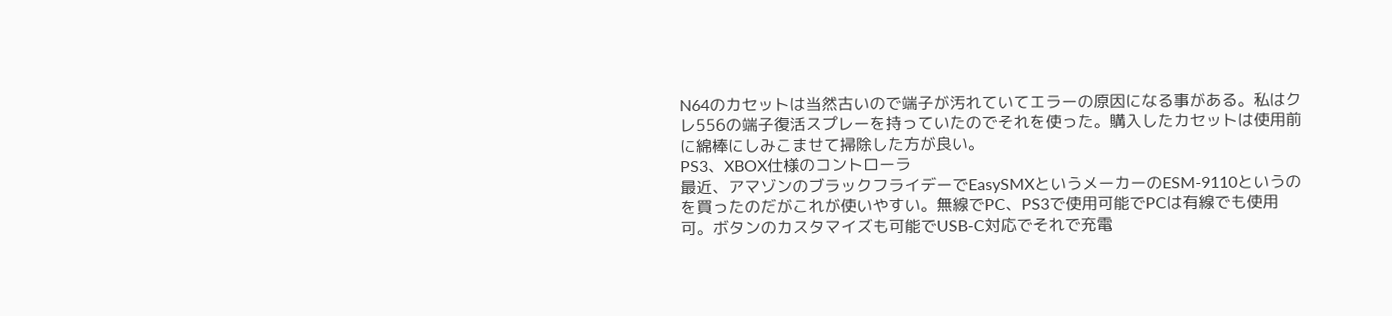N64のカセットは当然古いので端子が汚れていてエラーの原因になる事がある。私はクレ556の端子復活スプレーを持っていたのでそれを使った。購入したカセットは使用前に綿棒にしみこませて掃除した方が良い。
PS3、XBOX仕様のコントローラ
最近、アマゾンのブラックフライデーでEasySMXというメーカーのESM-9110というのを買ったのだがこれが使いやすい。無線でPC、PS3で使用可能でPCは有線でも使用可。ボタンのカスタマイズも可能でUSB-C対応でそれで充電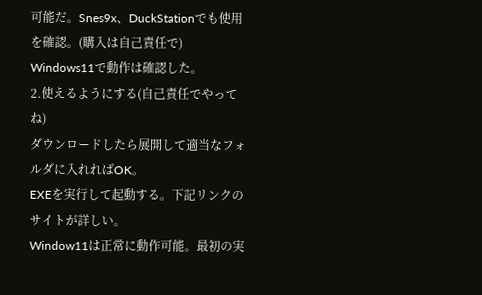可能だ。Snes9x、DuckStationでも使用を確認。(購入は自己責任で)
Windows11で動作は確認した。
2.使えるようにする(自己責任でやってね)
ダウンロードしたら展開して適当なフォルダに入れればOK。
EXEを実行して起動する。下記リンクのサイトが詳しい。
Window11は正常に動作可能。最初の実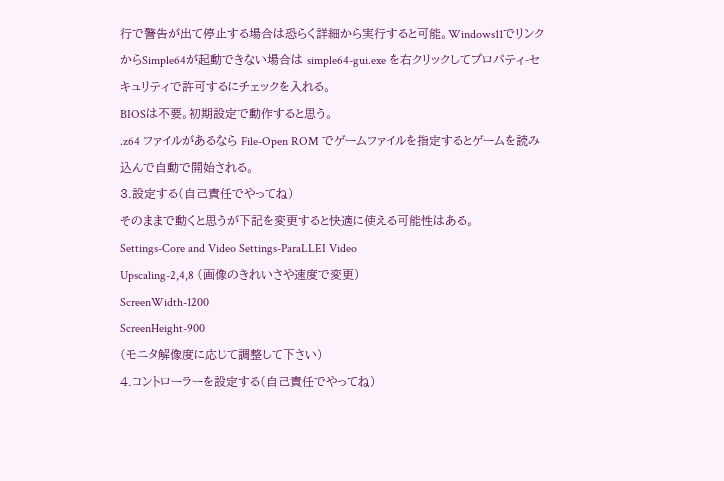行で警告が出て停止する場合は恐らく詳細から実行すると可能。Windows11でリンクからSimple64が起動できない場合は simple64-gui.exe を右クリックしてプロパティ-セキュリティで許可するにチェックを入れる。
BIOSは不要。初期設定で動作すると思う。
.z64 ファイルがあるなら File-Open ROM でゲームファイルを指定するとゲームを読み込んで自動で開始される。
3.設定する(自己責任でやってね)
そのままで動くと思うが下記を変更すると快適に使える可能性はある。
Settings-Core and Video Settings-ParaLLEI Video
Upscaling-2,4,8 (画像のきれいさや速度で変更)
ScreenWidth-1200
ScreenHeight-900
(モニタ解像度に応じて調整して下さい)
4.コントローラーを設定する(自己責任でやってね)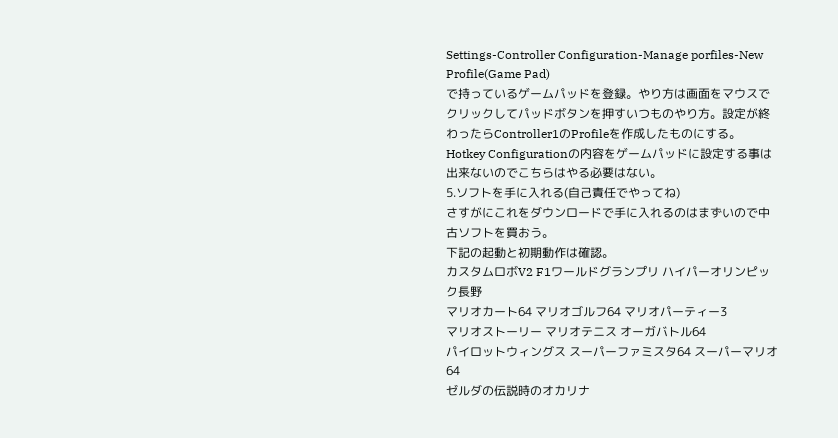Settings-Controller Configuration-Manage porfiles-New Profile(Game Pad)
で持っているゲームパッドを登録。やり方は画面をマウスでクリックしてパッドボタンを押すいつものやり方。設定が終わったらController1のProfileを作成したものにする。
Hotkey Configurationの内容をゲームパッドに設定する事は出来ないのでこちらはやる必要はない。
5.ソフトを手に入れる(自己責任でやってね)
さすがにこれをダウンロードで手に入れるのはまずいので中古ソフトを買おう。
下記の起動と初期動作は確認。
カスタムロボV2 F1ワールドグランプリ ハイパーオリンピック長野
マリオカート64 マリオゴルフ64 マリオパーティー3
マリオストーリー マリオテニス オーガバトル64
パイロットウィングス スーパーファミスタ64 スーパーマリオ64
ゼルダの伝説時のオカリナ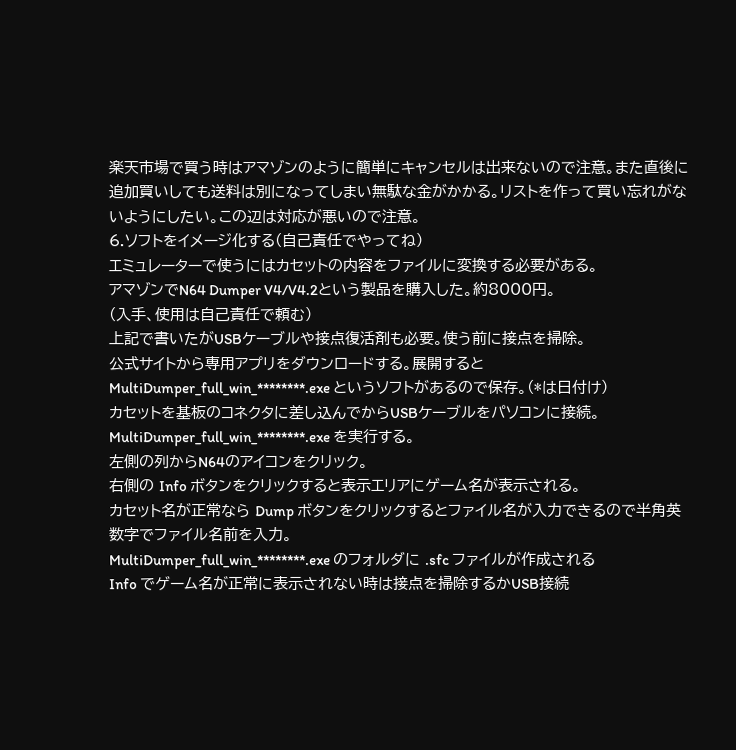楽天市場で買う時はアマゾンのように簡単にキャンセルは出来ないので注意。また直後に追加買いしても送料は別になってしまい無駄な金がかかる。リストを作って買い忘れがないようにしたい。この辺は対応が悪いので注意。
6.ソフトをイメージ化する(自己責任でやってね)
エミュレーターで使うにはカセットの内容をファイルに変換する必要がある。
アマゾンでN64 Dumper V4/V4.2という製品を購入した。約8000円。
(入手、使用は自己責任で頼む)
上記で書いたがUSBケーブルや接点復活剤も必要。使う前に接点を掃除。
公式サイトから専用アプリをダウンロードする。展開するとMultiDumper_full_win_********.exe というソフトがあるので保存。(*は日付け)
カセットを基板のコネクタに差し込んでからUSBケーブルをパソコンに接続。
MultiDumper_full_win_********.exe を実行する。
左側の列からN64のアイコンをクリック。
右側の Info ボタンをクリックすると表示エリアにゲーム名が表示される。
カセット名が正常なら Dump ボタンをクリックするとファイル名が入力できるので半角英数字でファイル名前を入力。
MultiDumper_full_win_********.exe のフォルダに .sfc ファイルが作成される
Info でゲーム名が正常に表示されない時は接点を掃除するかUSB接続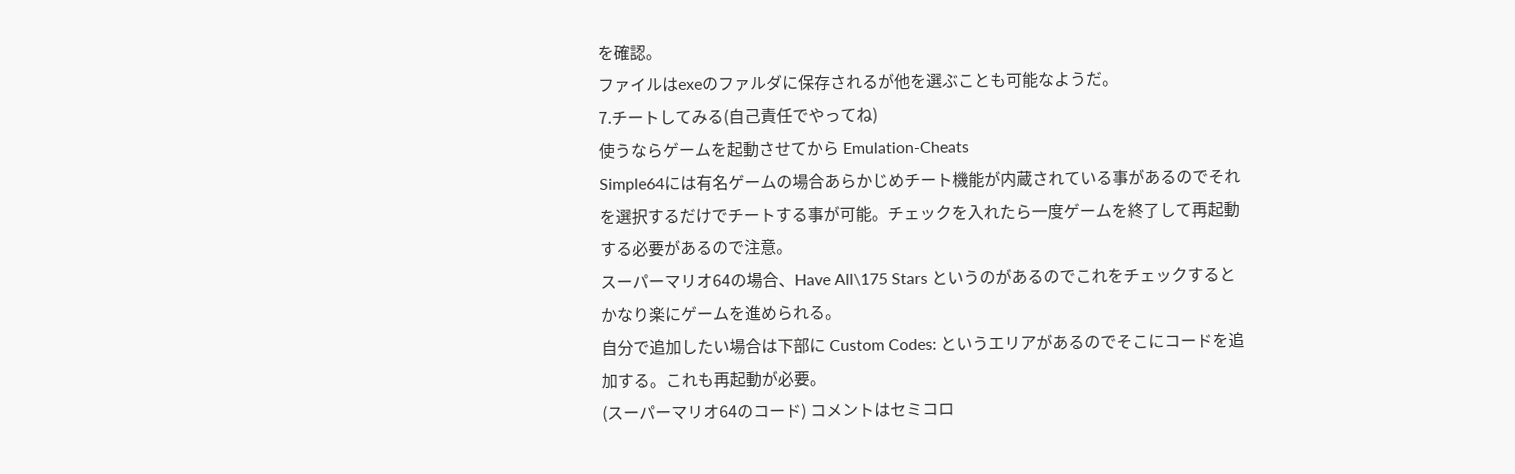を確認。
ファイルはexeのファルダに保存されるが他を選ぶことも可能なようだ。
7.チートしてみる(自己責任でやってね)
使うならゲームを起動させてから Emulation-Cheats
Simple64には有名ゲームの場合あらかじめチート機能が内蔵されている事があるのでそれを選択するだけでチートする事が可能。チェックを入れたら一度ゲームを終了して再起動する必要があるので注意。
スーパーマリオ64の場合、Have All\175 Stars というのがあるのでこれをチェックするとかなり楽にゲームを進められる。
自分で追加したい場合は下部に Custom Codes: というエリアがあるのでそこにコードを追加する。これも再起動が必要。
(スーパーマリオ64のコード) コメントはセミコロ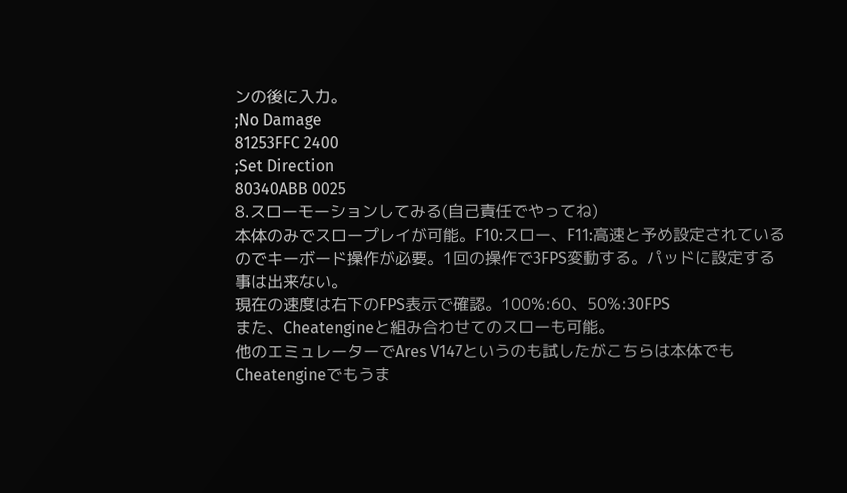ンの後に入力。
;No Damage
81253FFC 2400
;Set Direction
80340ABB 0025
8.スローモーションしてみる(自己責任でやってね)
本体のみでスロープレイが可能。F10:スロー、F11:高速と予め設定されているのでキーボード操作が必要。1回の操作で3FPS変動する。パッドに設定する事は出来ない。
現在の速度は右下のFPS表示で確認。100%:60、50%:30FPS
また、Cheatengineと組み合わせてのスローも可能。
他のエミュレーターでAres V147というのも試したがこちらは本体でもCheatengineでもうま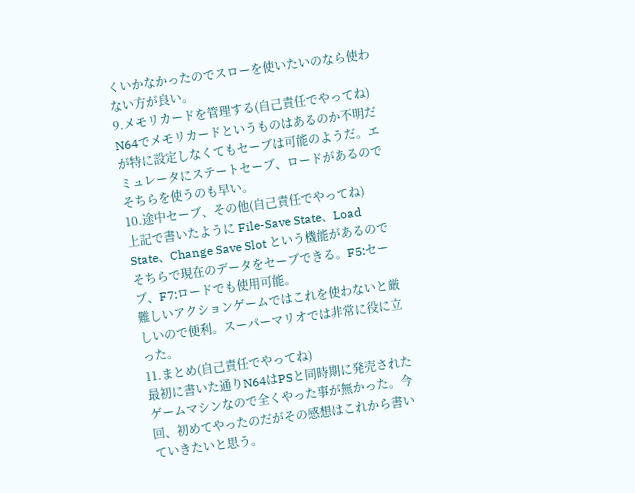くいかなかったのでスローを使いたいのなら使わない方が良い。
9.メモリカードを管理する(自己責任でやってね)
N64でメモリカードというものはあるのか不明だが特に設定しなくてもセーブは可能のようだ。エミュレータにステートセーブ、ロードがあるのでそちらを使うのも早い。
10.途中セーブ、その他(自己責任でやってね)
上記で書いたように File-Save State、Load State、Change Save Slot という機能があるのでそちらで現在のデータをセーブできる。F5:セーブ、F7:ロードでも使用可能。
難しいアクションゲームではこれを使わないと厳しいので便利。スーパーマリオでは非常に役に立った。
11.まとめ(自己責任でやってね)
最初に書いた通りN64はPSと同時期に発売されたゲームマシンなので全くやった事が無かった。今回、初めてやったのだがその感想はこれから書いていきたいと思う。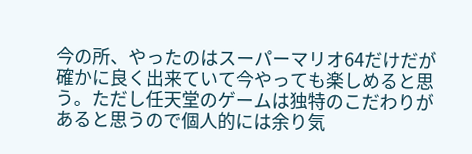今の所、やったのはスーパーマリオ64だけだが確かに良く出来ていて今やっても楽しめると思う。ただし任天堂のゲームは独特のこだわりがあると思うので個人的には余り気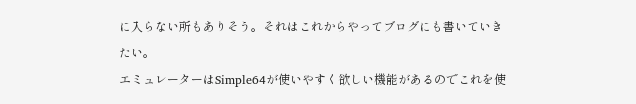に入らない所もありそう。それはこれからやってブログにも書いていきたい。
エミュレーターはSimple64が使いやすく欲しい機能があるのでこれを使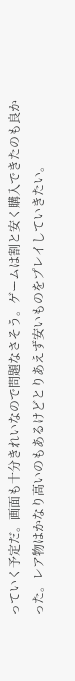っていく予定だ。画面も十分きれいなので問題なさそう。ゲームは割と安く購入できたのも良かった。レア物はかなり高いのもあるけどとりあえず安いものをプレイしていきたい。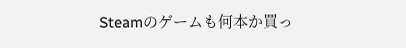Steamのゲームも何本か買っ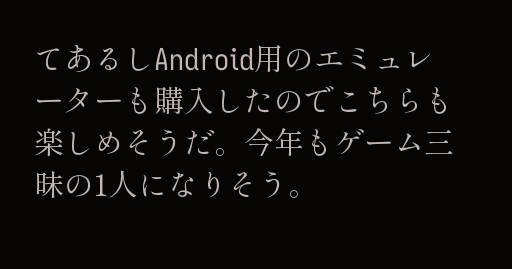てあるしAndroid用のエミュレーターも購入したのでこちらも楽しめそうだ。今年もゲーム三昧の1人になりそう。